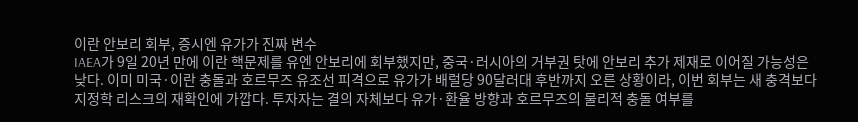이란 안보리 회부, 증시엔 유가가 진짜 변수
IAEA가 9일 20년 만에 이란 핵문제를 유엔 안보리에 회부했지만, 중국·러시아의 거부권 탓에 안보리 추가 제재로 이어질 가능성은 낮다. 이미 미국·이란 충돌과 호르무즈 유조선 피격으로 유가가 배럴당 90달러대 후반까지 오른 상황이라, 이번 회부는 새 충격보다 지정학 리스크의 재확인에 가깝다. 투자자는 결의 자체보다 유가·환율 방향과 호르무즈의 물리적 충돌 여부를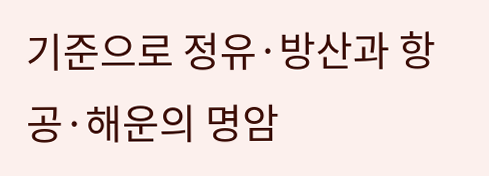기준으로 정유·방산과 항공·해운의 명암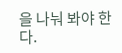을 나눠 봐야 한다.